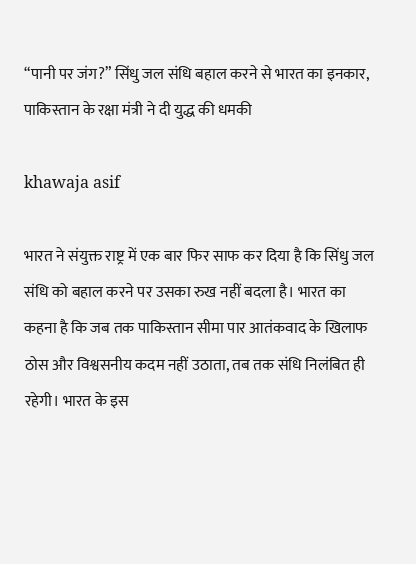“पानी पर जंग?” सिंधु जल संधि बहाल करने से भारत का इनकार, पाकिस्तान के रक्षा मंत्री ने दी युद्ध की धमकी

khawaja asif

भारत ने संयुक्त राष्ट्र में एक बार फिर साफ कर दिया है कि सिंधु जल संधि को बहाल करने पर उसका रुख नहीं बदला है। भारत का कहना है कि जब तक पाकिस्तान सीमा पार आतंकवाद के खिलाफ ठोस और विश्वसनीय कदम नहीं उठाता, तब तक संधि निलंबित ही रहेगी। भारत के इस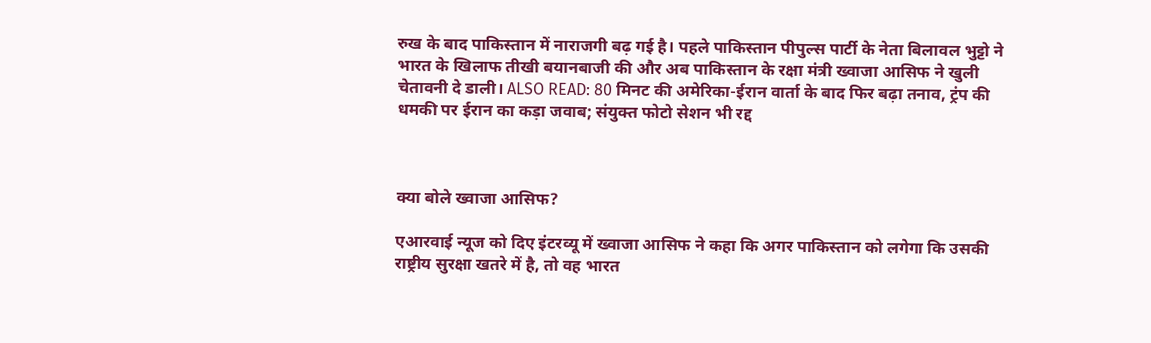रुख के बाद पाकिस्तान में नाराजगी बढ़ गई है। पहले पाकिस्तान पीपुल्स पार्टी के नेता बिलावल भुट्टो ने भारत के खिलाफ तीखी बयानबाजी की और अब पाकिस्तान के रक्षा मंत्री ख्वाजा आसिफ ने खुली चेतावनी दे डाली। ALSO READ: 80 मिनट की अमेरिका-ईरान वार्ता के बाद फिर बढ़ा तनाव, ट्रंप की धमकी पर ईरान का कड़ा जवाब; संयुक्त फोटो सेशन भी रद्द



क्या बोले ख्वाजा आसिफ?

एआरवाई न्यूज को दिए इंटरव्यू में ख्वाजा आसिफ ने कहा कि अगर पाकिस्तान को लगेगा कि उसकी राष्ट्रीय सुरक्षा खतरे में है, तो वह भारत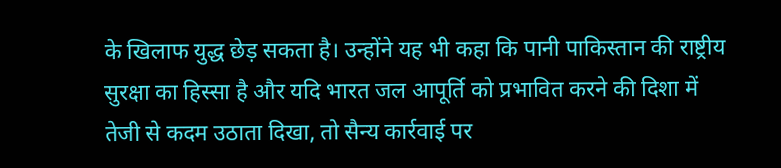के खिलाफ युद्ध छेड़ सकता है। उन्होंने यह भी कहा कि पानी पाकिस्तान की राष्ट्रीय सुरक्षा का हिस्सा है और यदि भारत जल आपूर्ति को प्रभावित करने की दिशा में तेजी से कदम उठाता दिखा, तो सैन्य कार्रवाई पर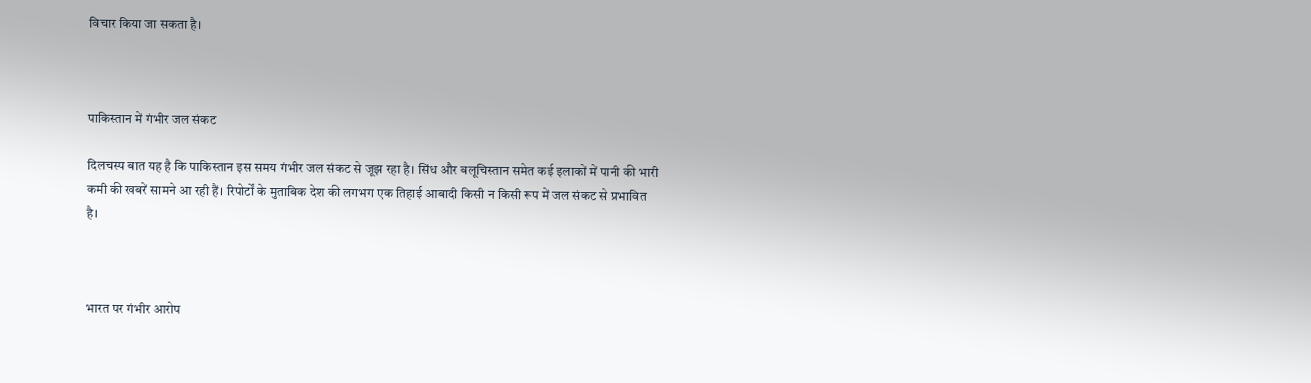विचार किया जा सकता है।



पाकिस्तान में गंभीर जल संकट

दिलचस्प बात यह है कि पाकिस्तान इस समय गंभीर जल संकट से जूझ रहा है। सिंध और बलूचिस्तान समेत कई इलाकों में पानी की भारी कमी की खबरें सामने आ रही हैं। रिपोर्टों के मुताबिक देश की लगभग एक तिहाई आबादी किसी न किसी रूप में जल संकट से प्रभावित है।



भारत पर गंभीर आरोप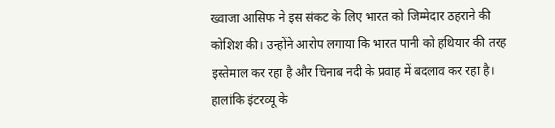ख्वाजा आसिफ ने इस संकट के लिए भारत को जिम्मेदार ठहराने की कोशिश की। उन्होंने आरोप लगाया कि भारत पानी को हथियार की तरह इस्तेमाल कर रहा है और चिनाब नदी के प्रवाह में बदलाव कर रहा है। हालांकि इंटरव्यू के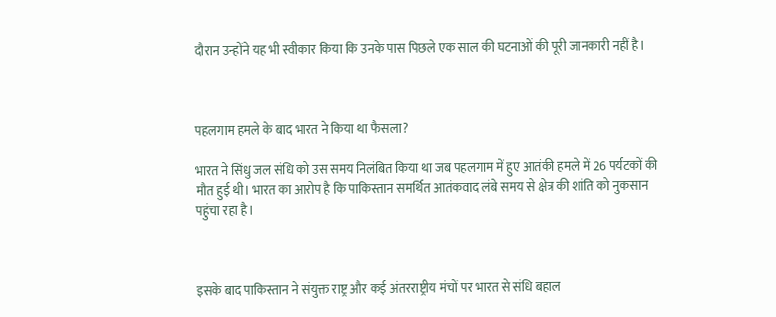दौरान उन्होंने यह भी स्वीकार किया कि उनके पास पिछले एक साल की घटनाओं की पूरी जानकारी नहीं है।



पहलगाम हमले के बाद भारत ने किया था फैसला?

भारत ने सिंधु जल संधि को उस समय निलंबित किया था जब पहलगाम में हुए आतंकी हमले में 26 पर्यटकों की मौत हुई थी। भारत का आरोप है कि पाकिस्तान समर्थित आतंकवाद लंबे समय से क्षेत्र की शांति को नुकसान पहुंचा रहा है।



इसके बाद पाकिस्तान ने संयुक्त राष्ट्र और कई अंतरराष्ट्रीय मंचों पर भारत से संधि बहाल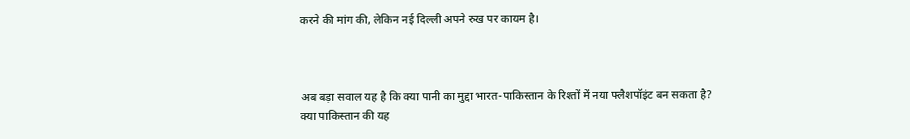करने की मांग की, लेकिन नई दिल्ली अपने रुख पर कायम है।



अब बड़ा सवाल यह है कि क्या पानी का मुद्दा भारत-पाकिस्तान के रिश्तों में नया फ्लैशपॉइंट बन सकता है? क्या पाकिस्तान की यह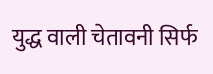युद्ध वाली चेतावनी सिर्फ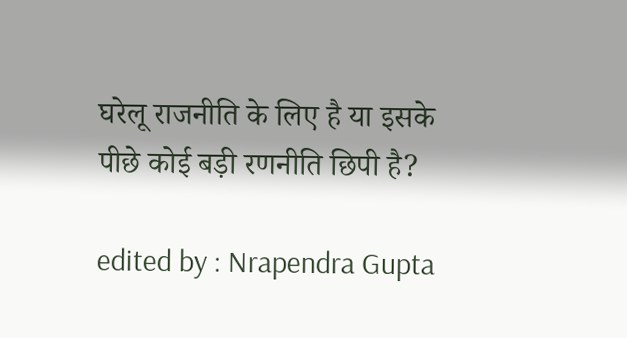घरेलू राजनीति के लिए है या इसके पीछे कोई बड़ी रणनीति छिपी है?

edited by : Nrapendra Gupta